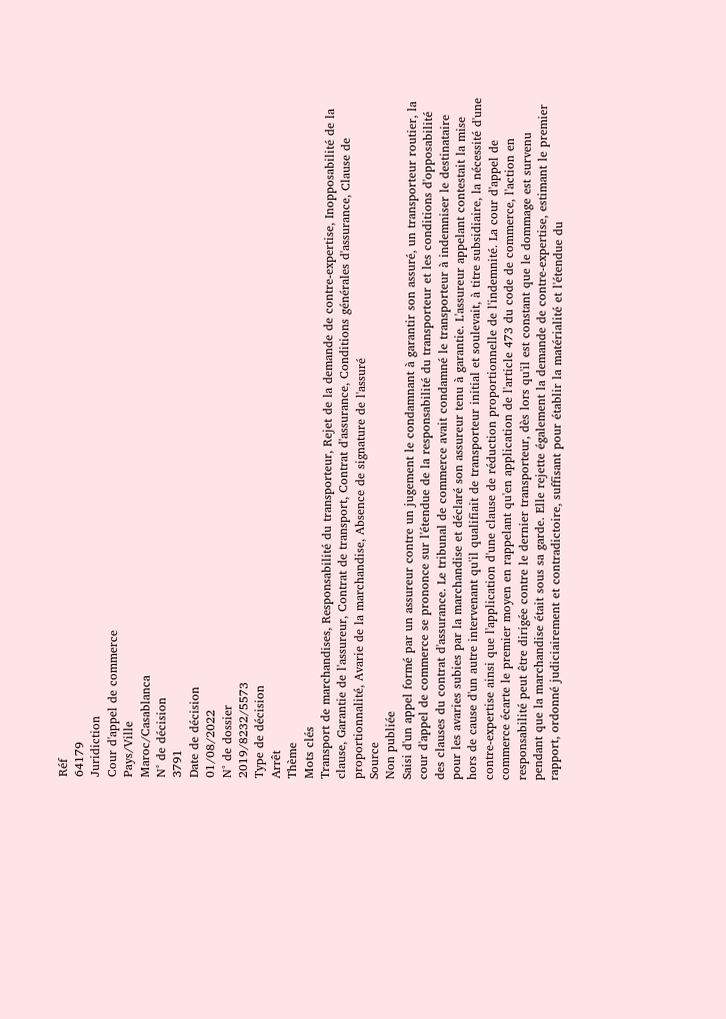Réf
64179
Juridiction
Cour d'appel de commerce
Pays/Ville
Maroc/Casablanca
N° de décision
3791
Date de décision
01/08/2022
N° de dossier
2019/8232/5573
Type de décision
Arrêt
Thème
Mots clés
Transport de marchandises, Responsabilité du transporteur, Rejet de la demande de contre-expertise, Inopposabilité de la clause, Garantie de l'assureur, Contrat de transport, Contrat d'assurance, Conditions générales d'assurance, Clause de proportionnalité, Avarie de la marchandise, Absence de signature de l'assuré
Source
Non publiée
Saisi d'un appel formé par un assureur contre un jugement le condamnant à garantir son assuré, un transporteur routier, la cour d'appel de commerce se prononce sur l'étendue de la responsabilité du transporteur et les conditions d'opposabilité des clauses du contrat d'assurance. Le tribunal de commerce avait condamné le transporteur à indemniser le destinataire pour les avaries subies par la marchandise et déclaré son assureur tenu à garantie. L'assureur appelant contestait la mise hors de cause d'un autre intervenant qu'il qualifiait de transporteur initial et soulevait, à titre subsidiaire, la nécessité d'une contre-expertise ainsi que l'application d'une clause de réduction proportionnelle de l'indemnité. La cour d'appel de commerce écarte le premier moyen en rappelant qu'en application de l'article 473 du code de commerce, l'action en responsabilité peut être dirigée contre le dernier transporteur, dès lors qu'il est constant que le dommage est survenu pendant que la marchandise était sous sa garde. Elle rejette également la demande de contre-expertise, estimant le premier rapport, ordonné judiciairement et contradictoire, suffisant pour établir la matérialité et l'étendue du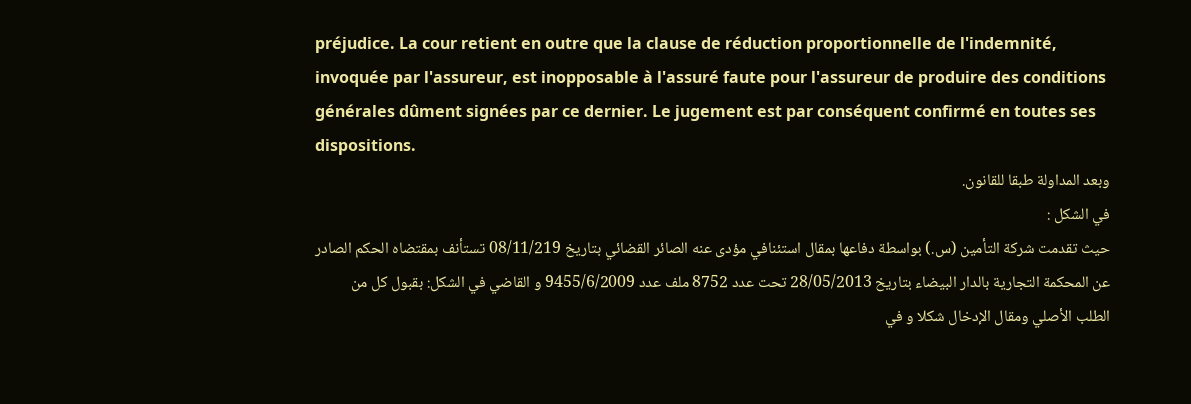préjudice. La cour retient en outre que la clause de réduction proportionnelle de l'indemnité, invoquée par l'assureur, est inopposable à l'assuré faute pour l'assureur de produire des conditions générales dûment signées par ce dernier. Le jugement est par conséquent confirmé en toutes ses dispositions.
وبعد المداولة طبقا للقانون.
في الشكل :
حيث تقدمت شركة التأمين (س.) بواسطة دفاعها بمقال استئنافي مؤدى عنه الصائر القضائي بتاريخ 08/11/219 تستأنف بمقتضاه الحكم الصادر عن المحكمة التجارية بالدار البيضاء بتاريخ 28/05/2013 تحت عدد 8752 ملف عدد 9455/6/2009 و القاضي في الشكل: بقبول كل من الطلب الأصلي ومقال الإدخال شکلا و في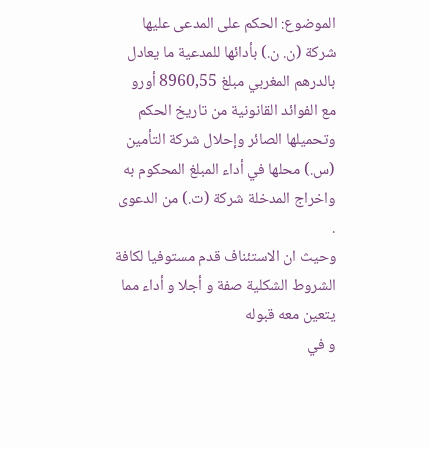الموضوع: الحكم على المدعى عليها شركة (ن. ن.) بأدائها للمدعية ما يعادل بالدرهم المغربي مبلغ 8960,55 أورو مع الفوائد القانونية من تاريخ الحكم وتحميلها الصائر وإحلال شركة التأمين (س.) محلها في أداء المبلغ المحكوم به واخراج المدخلة شركة (ت.) من الدعوى .
وحيث ان الاستئناف قدم مستوفيا لكافة الشروط الشكلية صفة و أجلا و أداء مما يتعين معه قبوله
و في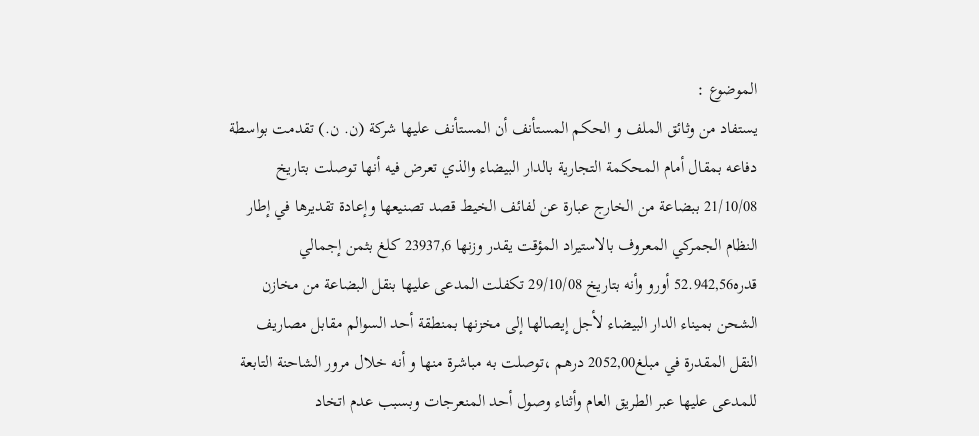الموضوع :
يستفاد من وثائق الملف و الحكم المستأنف أن المستأنف عليها شركة (ن. ن.) تقدمت بواسطة دفاعه بمقال أمام المحكمة التجارية بالدار البيضاء والذي تعرض فيه أنها توصلت بتاريخ 21/10/08 ببضاعة من الخارج عبارة عن لفائف الخيط قصد تصنيعها وإعادة تقديرها في إطار النظام الجمركي المعروف بالاستيراد المؤقت يقدر وزنها 23937,6 كلغ بثمن إجمالي قدره52.942,56 أورو وأنه بتاريخ 29/10/08 تكفلت المدعى عليها بنقل البضاعة من مخازن الشحن بميناء الدار البيضاء لأجل إيصالها إلى مخزنها بمنطقة أحد السوالم مقابل مصاريف النقل المقدرة في مبلغ2052,00 درهم ،توصلت به مباشرة منها و أنه خلال مرور الشاحنة التابعة للمدعى عليها عبر الطريق العام وأثناء وصول أحد المنعرجات وبسبب عدم اتخاد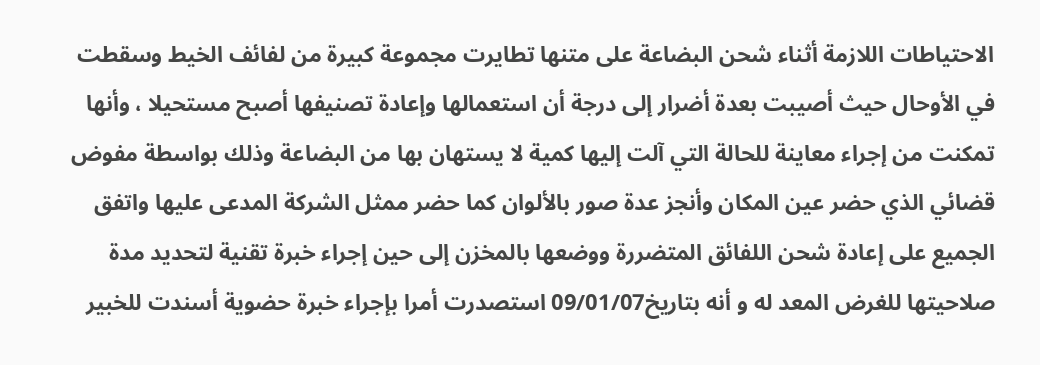الاحتياطات اللازمة أثناء شحن البضاعة على متنها تطايرت مجموعة كبيرة من لفائف الخيط وسقطت في الأوحال حيث أصيبت بعدة أضرار إلى درجة أن استعمالها وإعادة تصنيفها أصبح مستحيلا ، وأنها تمكنت من إجراء معاينة للحالة التي آلت إليها كمية لا يستهان بها من البضاعة وذلك بواسطة مفوض قضائي الذي حضر عين المكان وأنجز عدة صور بالألوان كما حضر ممثل الشركة المدعى عليها واتفق الجميع على إعادة شحن اللفائق المتضررة ووضعها بالمخزن إلى حين إجراء خبرة تقنية لتحديد مدة صلاحيتها للغرض المعد له و أنه بتاريخ09/01/07 استصدرت أمرا بإجراء خبرة حضوية أسندت للخبير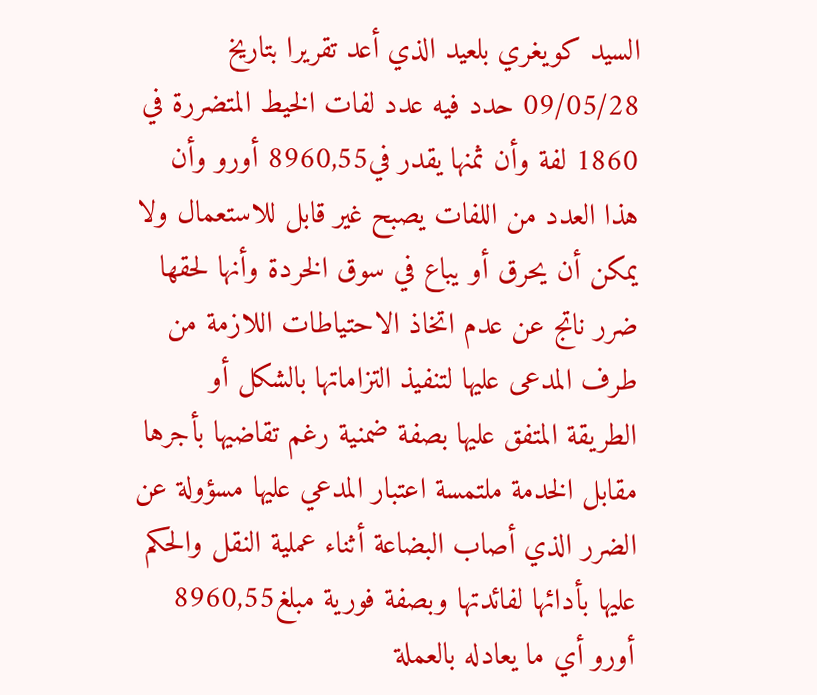السيد كويغري بلعيد الذي أعد تقريرا بتاريخ 09/05/28 حدد فيه عدد لفات الخيط المتضررة في 1860 لفة وأن ثمنها يقدر في8960,55 أورو وأن هذا العدد من اللفات يصبح غير قابل للاستعمال ولا يمكن أن يحرق أو يباع في سوق الخردة وأنها لحقها ضرر ناتج عن عدم اتخاذ الاحتياطات اللازمة من طرف المدعى عليها لتنفيذ التزاماتها بالشكل أو الطريقة المتفق عليها بصفة ضمنية رغم تقاضيها بأجرها مقابل الخدمة ملتمسة اعتبار المدعي عليها مسؤولة عن الضرر الذي أصاب البضاعة أثناء عملية النقل والحكم عليها بأدائها لفائدتها وبصفة فورية مبلغ8960,55 أورو أي ما يعادله بالعملة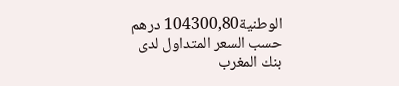الوطنية104300,80 درهم حسب السعر المتداول لدى بنك المغرب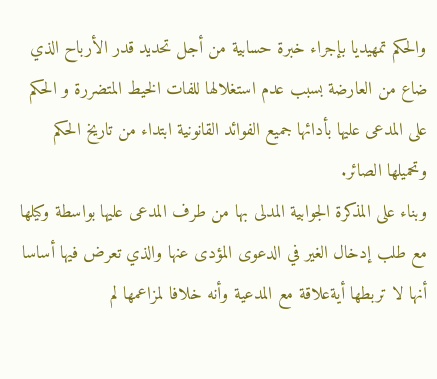والحكم تمهيديا بإجراء خبرة حسابية من أجل تحديد قدر الأرباح الذي ضاع من العارضة بسبب عدم استغلالها للفات الخيط المتضررة و الحكم على المدعى عليها بأدائها جميع الفوائد القانونية ابتداء من تاريخ الحكم وتحميلها الصائر.
وبناء على المذكرة الجوابية المدلى بها من طرف المدعى عليها بواسطة وكيلها مع طلب إدخال الغير في الدعوى المؤدی عنها والذي تعرض فيها أساسا أنها لا تربطها أيةعلاقة مع المدعية وأنه خلافا لمزاعمها لم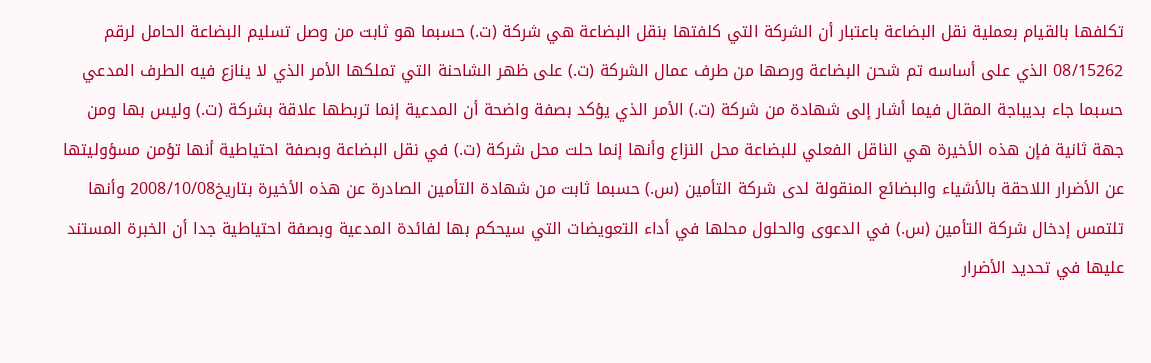تكلفها بالقيام بعملية نقل البضاعة باعتبار أن الشركة التي كلفتها بنقل البضاعة هي شركة (ت.) حسبما هو ثابت من وصل تسليم البضاعة الحامل لرقم 08/15262 الذي على أساسه تم شحن البضاعة ورصها من طرف عمال الشركة (ت.) على ظهر الشاحنة التي تملكها الأمر الذي لا ينازع فيه الطرف المدعي حسبما جاء بديباجة المقال فيما أشار إلى شهادة من شركة (ت.) الأمر الذي يؤكد بصفة واضحة أن المدعية إنما تربطها علاقة بشركة (ت.) وليس بها ومن جهة ثانية فإن هذه الأخيرة هي الناقل الفعلي للبضاعة محل النزاع وأنها إنما حلت محل شركة (ت.) في نقل البضاعة وبصفة احتياطية أنها تؤمن مسؤوليتها عن الأضرار اللاحقة بالأشياء والبضائع المنقولة لدى شركة التأمين (س.) حسبما ثابت من شهادة التأمين الصادرة عن هذه الأخيرة بتاريخ2008/10/08 وأنها تلتمس إدخال شركة التأمين (س.) في الدعوى والحلول محلها في أداء التعويضات التي سيحكم بها لفائدة المدعية وبصفة احتياطية جدا أن الخبرة المستند عليها في تحديد الأضرار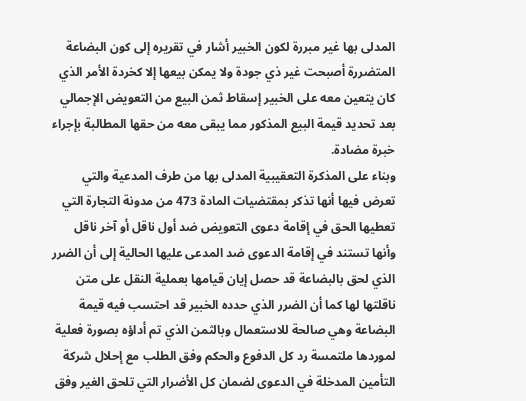المدلى بها غير مبررة لكون الخبير أشار في تقريره إلى كون البضاعة المتضررة أصبحت غير ذي جودة ولا يمكن بيعها إلا كخردة الأمر الذي كان يتعين معه على الخبير إسقاط ثمن البيع من التعويض الإجمالي بعد تحديد قيمة البيع المذكور مما يبقى معه من حقها المطالبة بإجراء خبرة مضادة.
وبناء على المذكرة التعقيبية المدلى بها من طرف المدعية والتي تعرض فيها أنها تذكر بمقتضيات المادة 473 من مدونة التجارة التي تعطيها الحق في إقامة دعوى التعويض ضد أول ناقل أو آخر ناقل وأنها تستند في إقامة الدعوى ضد المدعى عليها الحالية إلى أن الضرر الذي لحق بالبضاعة قد حصل إيان قيامها بعملية النقل على متن ناقلتها لها كما أن الضرر الذي حدده الخبير قد احتسب فيه قيمة البضاعة وهي صالحة للاستعمال وبالثمن الذي تم أداؤه بصورة فعلية لموردها ملتمسة رد كل الدفوع والحكم وفق الطلب مع إحلال شركة التأمين المدخلة في الدعوى لضمان كل الأضرار التي تلحق الغير وفق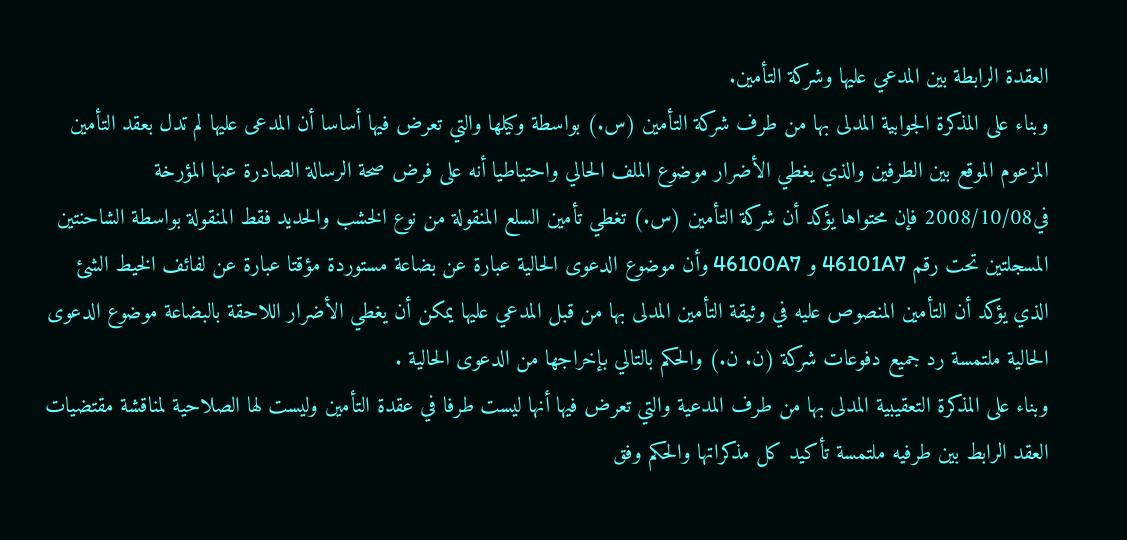العقدة الرابطة بين المدعي عليها وشركة التأمين.
وبناء على المذكرة الجوابية المدلى بها من طرف شركة التأمين (س.) بواسطة وكيلها والتي تعرض فيها أساسا أن المدعى عليها لم تدل بعقد التأمين المزعوم الموقع بين الطرفين والذي يغطي الأضرار موضوع الملف الحالي واحتياطيا أنه على فرض صحة الرسالة الصادرة عنها المؤرخة في2008/10/08 فإن محتواها يؤكد أن شركة التأمين (س.) تغطي تأمين السلع المنقولة من نوع الخشب والحديد فقط المنقولة بواسطة الشاحنتين المسجلتين تحت رقم 46101A7 و 46100A7 وأن موضوع الدعوى الحالية عبارة عن بضاعة مستوردة مؤقتا عبارة عن لفائف الخيط الشئ الذي يؤكد أن التأمين المنصوص عليه في وثيقة التأمين المدلى بها من قبل المدعي عليها يمكن أن يغطي الأضرار اللاحقة بالبضاعة موضوع الدعوى الحالية ملتمسة رد جميع دفوعات شركة (ن. ن.) والحكم بالتالي بإخراجها من الدعوى الحالية .
وبناء على المذكرة التعقيبية المدلى بها من طرف المدعية والتي تعرض فيها أنها ليست طرفا في عقدة التأمين وليست لها الصلاحية لمناقشة مقتضيات العقد الرابط بين طرفيه ملتمسة تأكيد كل مذكراتها والحكم وفق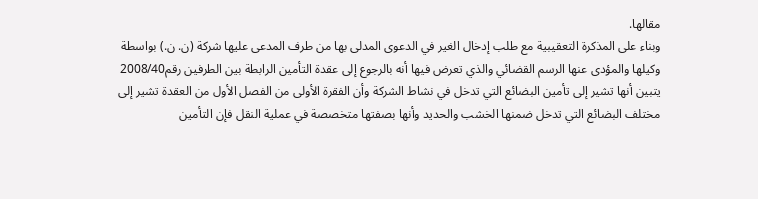مقالها.
وبناء على المذكرة التعقيبية مع طلب إدخال الغير في الدعوى المدلى بها من طرف المدعى عليها شركة (ن. ن.) بواسطة وكيلها والمؤدى عنها الرسم القضائي والذي تعرض فيها أنه بالرجوع إلى عقدة التأمين الرابطة بين الطرفين رقم2008/40 يتبين أنها تشير إلى تأمين البضائع التي تدخل في نشاط الشركة وأن الفقرة الأولى من الفصل الأول من العقدة تشير إلى مختلف البضائع التي تدخل ضمنها الخشب والحديد وأنها بصفتها متخصصة في عملية النقل فإن التأمين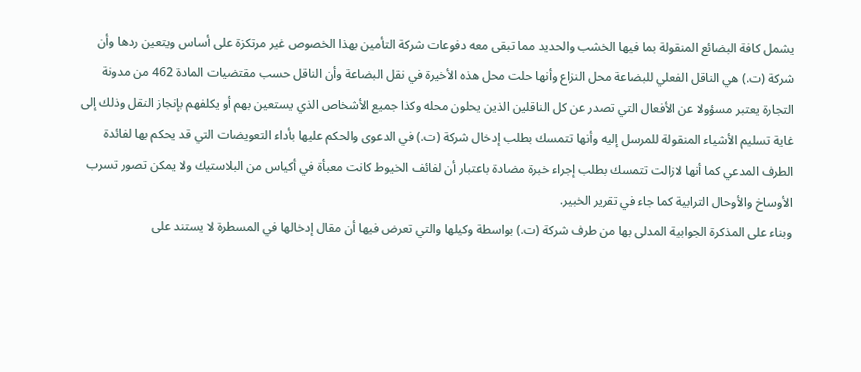يشمل كافة البضائع المنقولة بما فيها الخشب والحديد مما تبقى معه دفوعات شركة التأمين بهذا الخصوص غير مرتكزة على أساس ويتعين ردها وأن شركة (ت.) هي الناقل الفعلي للبضاعة محل النزاع وأنها حلت محل هذه الأخيرة في نقل البضاعة وأن الناقل حسب مقتضيات المادة 462 من مدونة التجارة يعتبر مسؤولا عن الأفعال التي تصدر عن كل الناقلين الذين يحلون محله وكذا جميع الأشخاص الذي يستعين بهم أو يكلفهم بإنجاز النقل وذلك إلى غاية تسليم الأشياء المنقولة للمرسل إليه وأنها تتمسك بطلب إدخال شركة (ت.) في الدعوى والحكم عليها بأداء التعويضات التي قد يحكم بها لفائدة الطرف المدعي كما أنها لازالت تتمسك بطلب إجراء خبرة مضادة باعتبار أن لفائف الخيوط كانت معبأة في أكياس من البلاستيك ولا يمكن تصور تسرب الأوساخ والأوحال الترابية كما جاء في تقرير الخبير.
وبناء على المذكرة الجوابية المدلى بها من طرف شركة (ت.) بواسطة وكيلها والتي تعرض فيها أن مقال إدخالها في المسطرة لا يستند على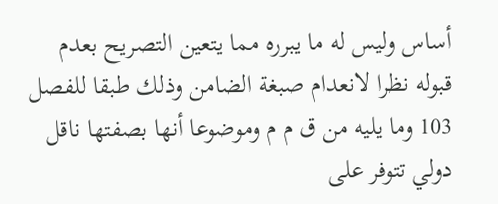أساس وليس له ما يبرره مما يتعين التصريح بعدم قبوله نظرا لانعدام صبغة الضامن وذلك طبقا للفصل 103 وما يليه من ق م م وموضوعا أنها بصفتها ناقل دولي تتوفر على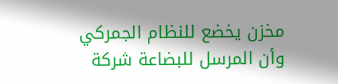مخزن يخضع للنظام الجمركي وأن المرسل للبضاعة شركة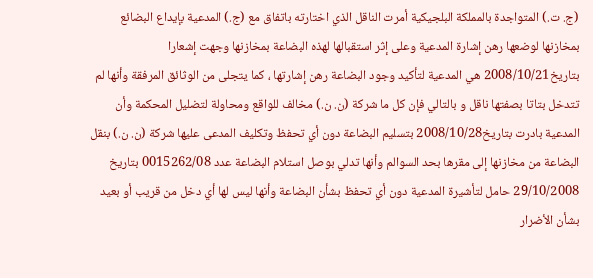(ج. ت.) المتواجدة بالمملكة البلجيكية أمرت الناقل الذي اختارته باتفاق مع (ج.) المدعية بإيداع البضائع بمخازنها لوضعها رهن إشارة المدعية وعلى إثر استقبالها لهذه البضاعة بمخازنها وجهت إشعارا بتاريخ2008/10/21 هي المدعية لتأكيد وجود البضاعة رهن إشارتها ، كما يتجلى من الوثائق المرفقة وأنها لم تتدخل بتاتا بصفتها ناقل و بالتالي فإن كل ما شركة (ن. ن.) مخالف للواقع ومحاولة لتضليل المحكمة وأن المدعية بادرت بتاريخ2008/10/28 بتسليم البضاعة دون أي تحفظ وتكليف المدعى عليها شركة (ن. ن.) بنقل البضاعة من مخازنها إلى مقرها بحد السوالم وأنها تدلي بوصل استلام البضاعة عدد 0015262/08 بتاریخ 29/10/2008 حامل لتأشيرة المدعية دون أي تحفظ بشأن البضاعة وأنها ليس لها أي دخل من قريب أو بعيد بشأن الأضرار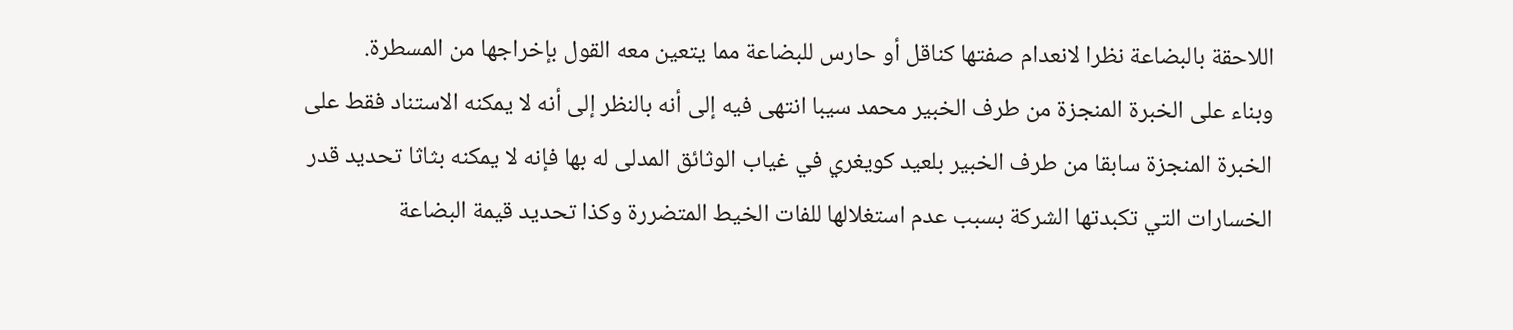اللاحقة بالبضاعة نظرا لانعدام صفتها كناقل أو حارس للبضاعة مما يتعين معه القول بإخراجها من المسطرة.
وبناء على الخبرة المنجزة من طرف الخبير محمد سيبا انتهى فيه إلى أنه بالنظر إلى أنه لا يمكنه الاستناد فقط على الخبرة المنجزة سابقا من طرف الخبير بلعيد كويغري في غياب الوثائق المدلى له بها فإنه لا يمكنه بثاثا تحديد قدر الخسارات التي تكبدتها الشركة بسبب عدم استغلالها للفات الخيط المتضررة وكذا تحديد قيمة البضاعة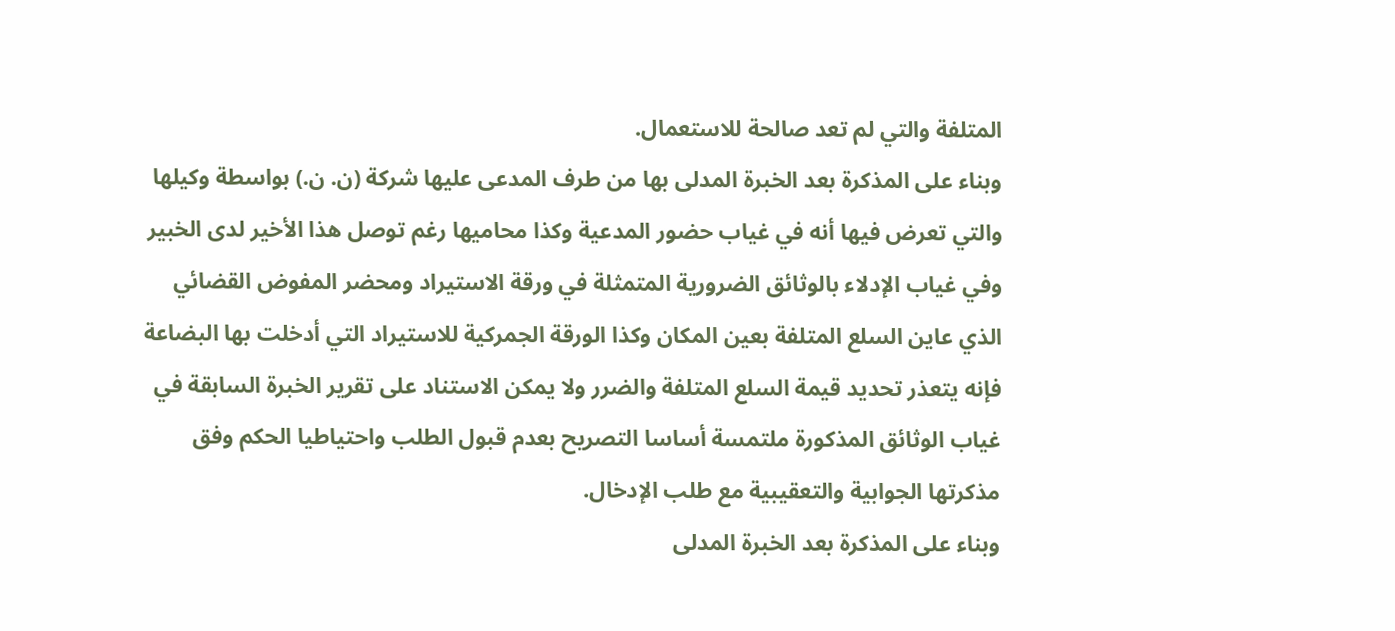المتلفة والتي لم تعد صالحة للاستعمال.
وبناء على المذكرة بعد الخبرة المدلى بها من طرف المدعى عليها شركة (ن. ن.) بواسطة وكيلها والتي تعرض فيها أنه في غياب حضور المدعية وكذا محاميها رغم توصل هذا الأخير لدى الخبير وفي غياب الإدلاء بالوثائق الضرورية المتمثلة في ورقة الاستيراد ومحضر المفوض القضائي الذي عاين السلع المتلفة بعين المكان وكذا الورقة الجمركية للاستيراد التي أدخلت بها البضاعة فإنه يتعذر تحديد قيمة السلع المتلفة والضرر ولا يمكن الاستناد على تقرير الخبرة السابقة في غياب الوثائق المذكورة ملتمسة أساسا التصريح بعدم قبول الطلب واحتياطيا الحكم وفق مذكرتها الجوابية والتعقيبية مع طلب الإدخال.
وبناء على المذكرة بعد الخبرة المدلى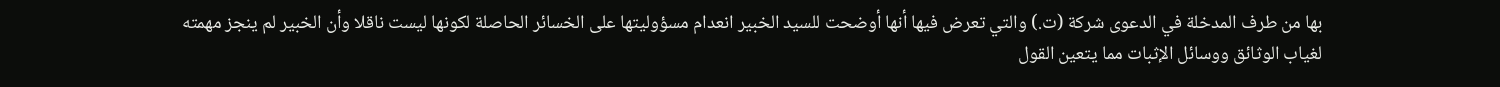بها من طرف المدخلة في الدعوى شركة (ت.) والتي تعرض فيها أنها أوضحت للسيد الخبير انعدام مسؤوليتها على الخسائر الحاصلة لكونها ليست ناقلا وأن الخبير لم ينجز مهمته لغياب الوثائق ووسائل الإثبات مما يتعين القول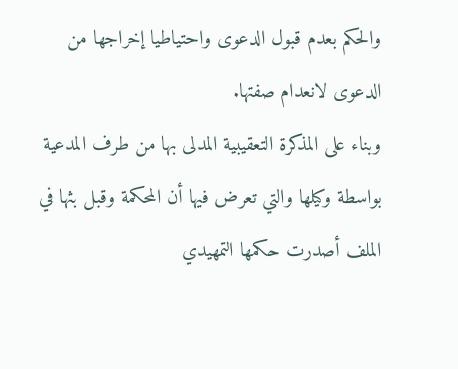والحكم بعدم قبول الدعوى واحتياطيا إخراجها من الدعوى لانعدام صفتها.
وبناء على المذكرة التعقيبية المدلى بها من طرف المدعية بواسطة وكيلها والتي تعرض فيها أن المحكمة وقبل بثها في الملف أصدرت حكمها التمهيدي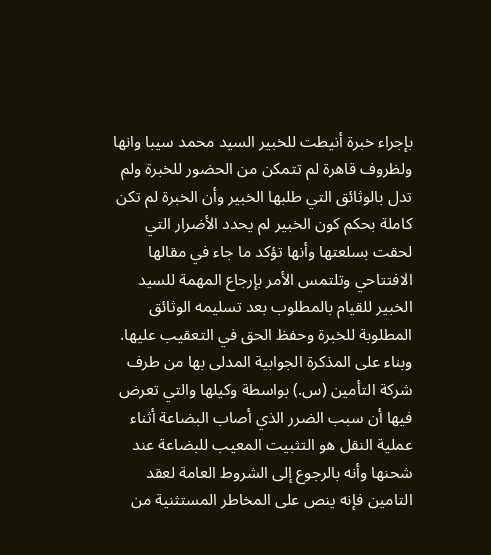بإجراء خبرة أنيطت للخبير السيد محمد سيبا وانها ولظروف قاهرة لم تتمكن من الحضور للخبرة ولم تدل بالوثائق التي طلبها الخبير وأن الخبرة لم تكن كاملة بحكم كون الخبير لم يحدد الأضرار التي لحقت بسلعتها وأنها تؤكد ما جاء في مقالها الافتتاحي وتلتمس الأمر بإرجاع المهمة للسيد الخبير للقيام بالمطلوب بعد تسليمه الوثائق المطلوبة للخبرة وحفظ الحق في التعقيب عليها.
وبناء على المذكرة الجوابية المدلى بها من طرف شركة التأمين (س.) بواسطة وكيلها والتي تعرض فيها أن سبب الضرر الذي أصاب البضاعة أثناء عملية النقل هو التثبيت المعيب للبضاعة عند شحنها وأنه بالرجوع إلى الشروط العامة لعقد التامين فإنه ينص على المخاطر المستثنية من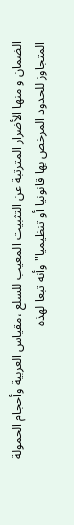الضمان و منها الأضرار المترتبة عن التثبيت المعيب للسلع ،مقياس العربية وأحجام الحمولة المتجاوز للحدود المرخص بها قانونيا أو تنظيميا" وأنه تبعا لهذه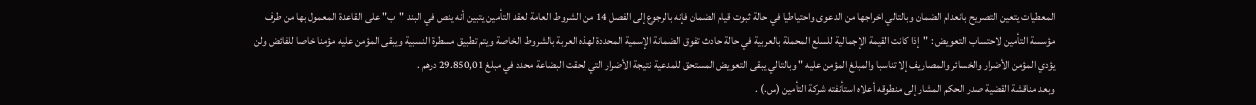المعطيات يتعين التصريح بانعدام الضمان وبالتالي اخراجها من الدعوى واحتياطيا في حالة ثبوت قيام الضمان فإنه بالرجوع إلى الفصل 14 من الشروط العامة لعقد التأمين يتبين أنه ينص في البند "ب" على القاعدة المعمول بها من طرف مؤسسة التأمين لاحتساب التعويض : "إذا كانت القيمة الإجمالية للسلع المحملة بالعربية في حالة حادث تفوق الضمانة الإسمية المحددة لهذه العربة بالشروط الخاصة ويتم تطبيق مسطرة النسبية ويبقى المؤمن عليه مؤمنا خاصا للفائض ولن يؤدي المؤمن الأضرار والخسائر والمصاريف إلا تناسبا والمبلغ المؤمن عليه " وبالتالي يبقى التعويض المستحق للمدعية نتيجة الأضرار التي لحقت البضاعة محدد في مبلغ 29.850,01 درهم .
وبعد مناقشة القضية صدر الحكم المشار إلى منطوقه أعلاه استأنفته شركة التأمين (س.) .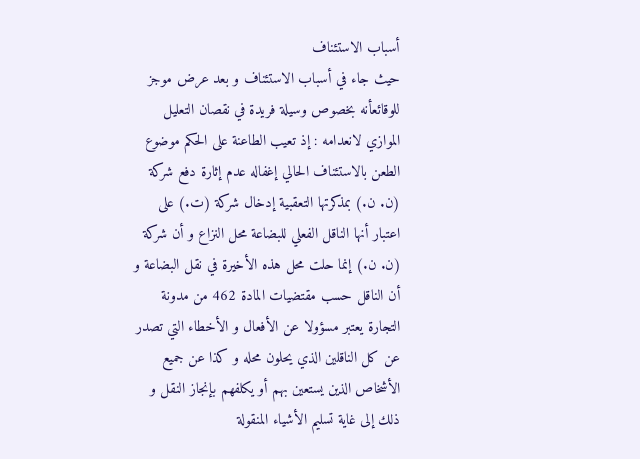أسباب الاستئناف
حيث جاء في أسباب الاستئناف و بعد عرض موجز للوقائعأنه بخصوص وسيلة فريدة في نقصان التعليل الموازي لانعدامه : إذ تعيب الطاعنة على الحكم موضوع الطعن بالاستئناف الحالي إغفاله عدم إثارة دفع شركة (ن. ن.) بمذكرتها التعقبية إدخال شركة (ت.) على اعتبار أنها الناقل الفعلي للبضاعة محل النزاع و أن شركة (ن. ن.) إنما حلت محل هذه الأخيرة في نقل البضاعة و أن الناقل حسب مقتضيات المادة 462 من مدونة التجارة يعتبر مسؤولا عن الأفعال و الأخطاء التي تصدر عن كل الناقلين الذي يحلون محله و كذا عن جميع الأشخاص الذين يستعين بهم أو يكلفهم بإنجاز النقل و ذلك إلى غاية تسليم الأشياء المنقولة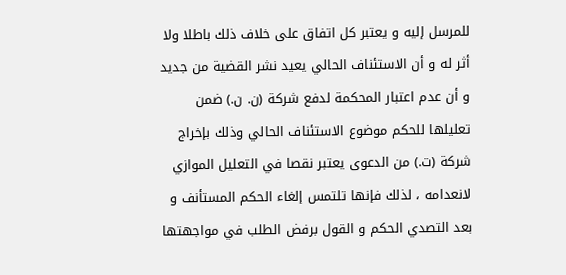للمرسل إليه و يعتبر كل اتفاق على خلاف ذلك باطلا ولا أثر له و أن الاستئناف الحالي يعيد نشر القضية من جديد و أن عدم اعتبار المحكمة لدفع شركة (ن. ن.) ضمن تعليلها للحكم موضوع الاستئناف الحالي وذلك بإخراج شركة (ت.) من الدعوى يعتبر نقصا في التعليل الموازي لانعدامه ، لذلك فإنها تلتمس إلغاء الحكم المستأنف و بعد التصدي الحكم و القول برفض الطلب في مواجهتها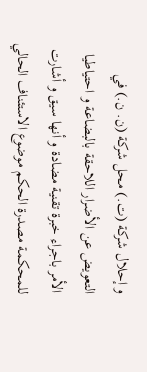و إحلال شركة (ت.) محل شركة (ن. ن.) في التعويض عن الأضرار اللاحقة بالبضاعة و احتياطيا الأمر باجراء خبرة تقنية مضادة و أنها سيق و أشارت للمحكمة مصدرة الحكم موضوع الاستئناف الحالي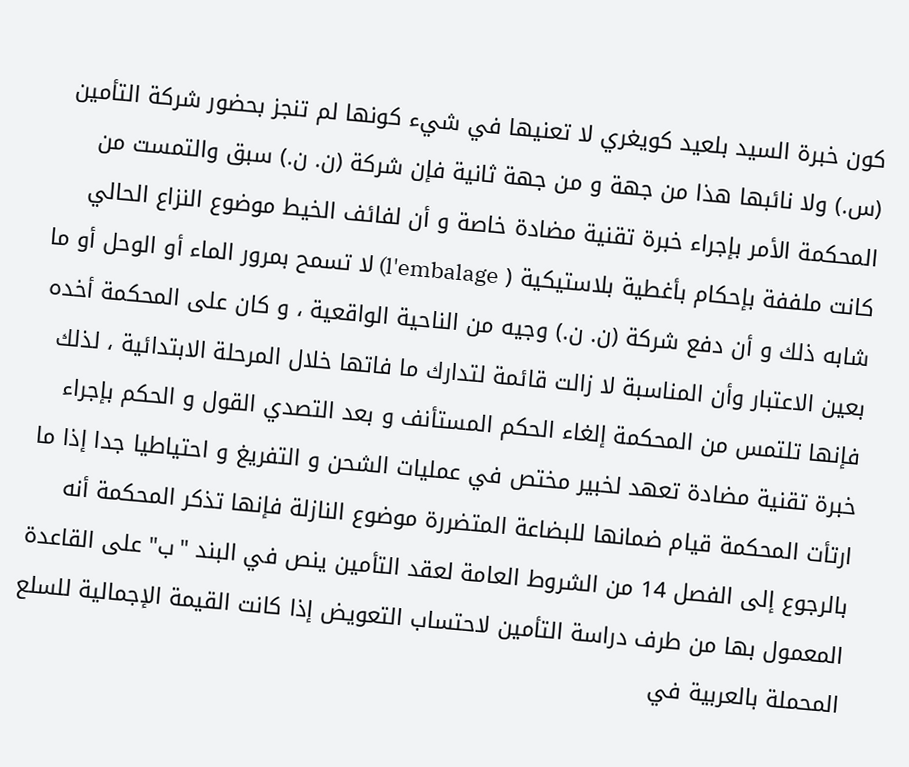کون خبرة السيد بلعيد كويغري لا تعنيها في شيء كونها لم تنجز بحضور شركة التأمين (س.) ولا نائبها هذا من جهة و من جهة ثانية فإن شركة (ن. ن.) سبق والتمست من المحكمة الأمر بإجراء خبرة تقنية مضادة خاصة و أن لفائف الخيط موضوع النزاع الحالي كانت ملففة بإحكام بأغطية بلاستيكية ( l'embalage) لا تسمح بمرور الماء أو الوحل أو ما شابه ذلك و أن دفع شركة (ن. ن.) وجيه من الناحية الواقعية ، و كان على المحكمة أخده بعين الاعتبار وأن المناسبة لا زالت قائمة لتدارك ما فاتها خلال المرحلة الابتدائية ، لذلك فإنها تلتمس من المحكمة إلغاء الحكم المستأنف و بعد التصدي القول و الحكم بإجراء خبرة تقنية مضادة تعهد لخبير مختص في عمليات الشحن و التفريغ و احتياطيا جدا إذا ما ارتأت المحكمة قيام ضمانها للبضاعة المتضررة موضوع النازلة فإنها تذكر المحكمة أنه بالرجوع إلى الفصل 14 من الشروط العامة لعقد التأمين ينص في البند "ب" على القاعدة المعمول بها من طرف دراسة التأمين لاحتساب التعويض إذا كانت القيمة الإجمالية للسلع المحملة بالعربية في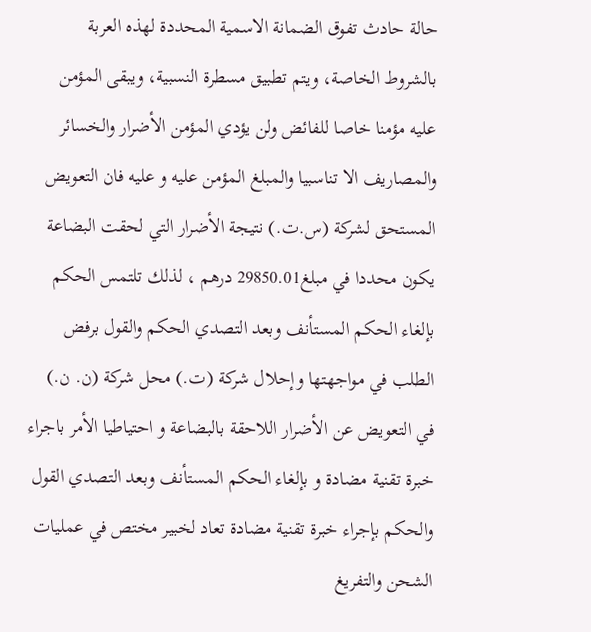حالة حادث تفوق الضمانة الاسمية المحددة لهذه العربة بالشروط الخاصة، ويتم تطبيق مسطرة النسبية، ويبقى المؤمن عليه مؤمنا خاصا للفائض ولن يؤدي المؤمن الأضرار والخسائر والمصاريف الا تناسبيا والمبلغ المؤمن عليه و عليه فان التعويض المستحق لشركة (س.ت.) نتيجة الأضرار التي لحقت البضاعة يكون محددا في مبلغ29850.01 درهم ، لذلك تلتمس الحكم بإلغاء الحكم المستأنف وبعد التصدي الحكم والقول برفض الطلب في مواجهتها وإحلال شركة (ت.) محل شركة (ن. ن.) في التعويض عن الأضرار اللاحقة بالبضاعة و احتياطيا الأمر باجراء خبرة تقنية مضادة و بإلغاء الحكم المستأنف وبعد التصدي القول والحكم بإجراء خبرة تقنية مضادة تعاد لخبير مختص في عمليات الشحن والتفريغ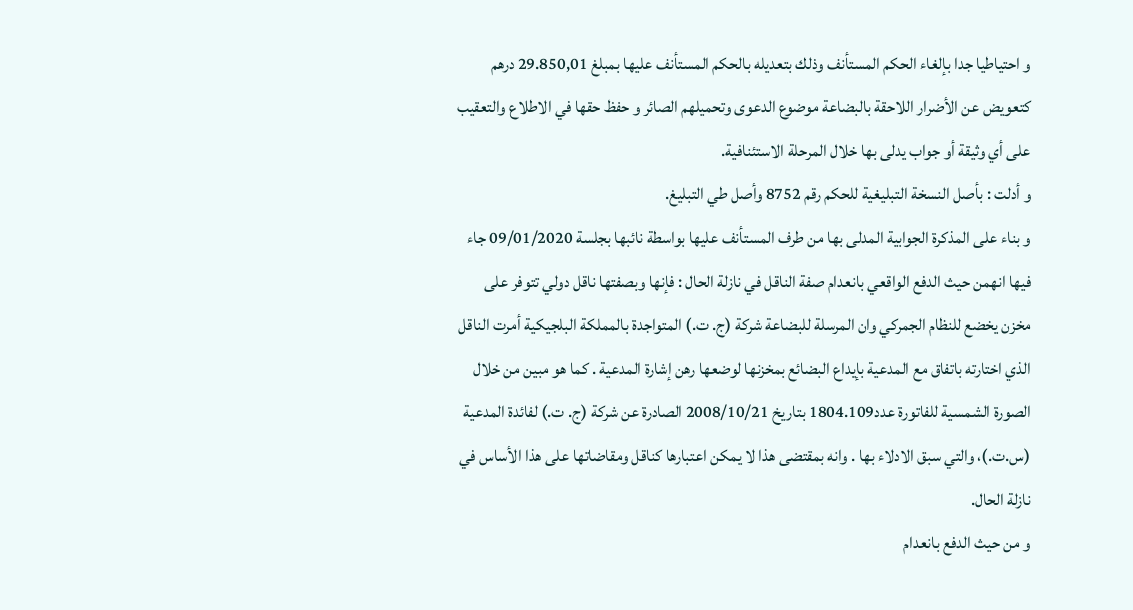و احتياطيا جدا بإلغاء الحكم المستأنف وذلك بتعديله بالحكم المستأنف عليها بمبلغ 29.850,01 درهم كتعويض عن الأضرار اللاحقة بالبضاعة موضوع الدعوى وتحميلهم الصائر و حفظ حقها في الاطلاع والتعقيب على أي وثيقة أو جواب يدلى بها خلال المرحلة الاستئنافية.
و أدلت : بأصل النسخة التبليغية للحكم رقم 8752 وأصل طي التبليغ.
و بناء على المذكرة الجوابية المدلى بها من طرف المستأنف عليها بواسطة نائبها بجلسة 09/01/2020 جاء فيها انهمن حيث الدفع الواقعي بانعدام صفة الناقل في نازلة الحال : فإنها وبصفتها ناقل دولي تتوفر على مخزن يخضع للنظام الجمركي وان المرسلة للبضاعة شركة (ج. ت.) المتواجدة بالمملكة البلجيكية أمرت الناقل الذي اختارته باتفاق مع المدعية بإيداع البضائع بمخزنها لوضعها رهن إشارة المدعية . كما هو مبين من خلال الصورة الشمسية للفاتورة عدد1804.109 بتاريخ 2008/10/21 الصادرة عن شركة (ج. ت.) لفائدة المدعية (س.ت.)، والتي سبق الادلاء بها . وانه بمقتضى هذا لا يمكن اعتبارها كناقل ومقاضاتها على هذا الأساس في نازلة الحال.
و من حيث الدفع بانعدام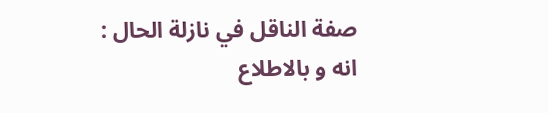صفة الناقل في نازلة الحال : انه و بالاطلاع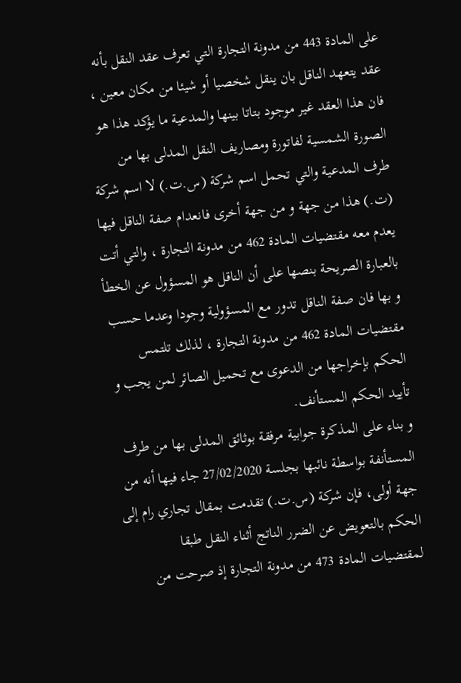على المادة 443 من مدونة التجارة التي تعرف عقد النقل بأنه عقد يتعهد الناقل بان ينقل شخصيا أو شيئا من مكان معين ، فان هذا العقد غير موجود بتاتا بينها والمدعية ما يؤكد هذا هو الصورة الشمسية لفاتورة ومصاريف النقل المدلى بها من طرف المدعية والتي تحمل اسم شركة (س.ت.) لا اسم شركة (ت.) هذا من جهة و من جهة أخرى فانعدام صفة الناقل فيها يعدم معه مقتضيات المادة 462 من مدونة التجارة ، والتي أتت بالعبارة الصريحة بنصها على أن الناقل هو المسؤول عن الخطأ و بها فان صفة الناقل تدور مع المسؤولية وجودا وعدما حسب مقتضيات المادة 462 من مدونة التجارة ، لذلك تلتمس الحكم بإخراجها من الدعوى مع تحميل الصائر لمن يجب و تأييد الحكم المستأنف.
و بناء على المذكرة جوابية مرفقة بوثائق المدلى بها من طرف المستأنفة بواسطة نائبها بجلسة 27/02/2020 جاء فيها أنه من جهة أولى، فإن شركة (س.ت.) تقدمت بمقال تجاري رام إلى الحكم بالتعويض عن الضرر الناتج أثناء النقل طبقا لمقتضيات المادة 473 من مدونة التجارة إذ صرحت من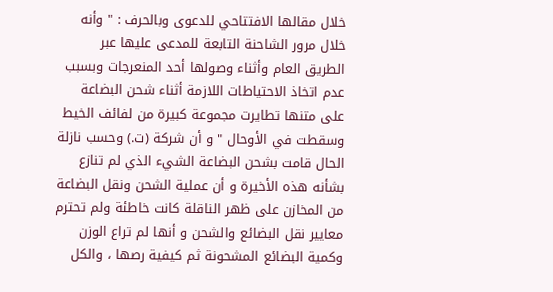خلال مقالها الافتتاحي للدعوى وبالحرف : " وأنه خلال مرور الشاحنة التابعة للمدعى عليها عبر الطريق العام وأثناء وصولها أحد المنعرجات وبسبب عدم اتخاذ الاحتياطات اللازمة أثناء شحن البضاعة على متنها تطايرت مجموعة كبيرة من لفائف الخيط وسقطت في الأوحال " و أن شركة (ت.) وحسب نازلة الحال قامت بشحن البضاعة الشيء الذي لم تنازع بشأنه هذه الأخيرة و أن عملية الشحن ونقل البضاعة من المخازن على ظهر الناقلة كانت خاطئة ولم تحترم معايير نقل البضائع والشحن و أنها لم تراع الوزن وكمية البضائع المشحونة ثم كيفية رصها ، والكل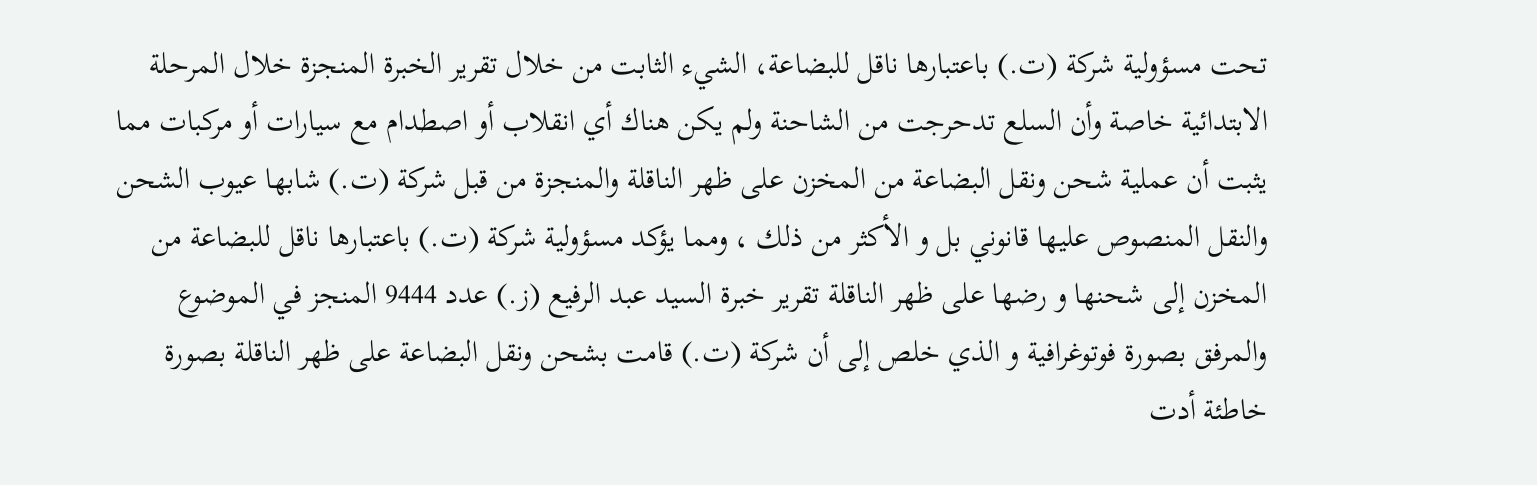تحت مسؤولية شركة (ت.) باعتبارها ناقل للبضاعة، الشيء الثابت من خلال تقرير الخبرة المنجزة خلال المرحلة الابتدائية خاصة وأن السلع تدحرجت من الشاحنة ولم يكن هناك أي انقلاب أو اصطدام مع سيارات أو مرکبات مما يثبت أن عملية شحن ونقل البضاعة من المخزن على ظهر الناقلة والمنجزة من قبل شركة (ت.) شابها عيوب الشحن والنقل المنصوص عليها قانوني بل و الأكثر من ذلك ، ومما يؤكد مسؤولية شركة (ت.) باعتبارها ناقل للبضاعة من المخزن إلى شحنها و رضها على ظهر الناقلة تقرير خبرة السيد عبد الرفيع (ز.) عدد 9444 المنجز في الموضوع والمرفق بصورة فوتوغرافية و الذي خلص إلى أن شركة (ت.) قامت بشحن ونقل البضاعة على ظهر الناقلة بصورة خاطئة أدت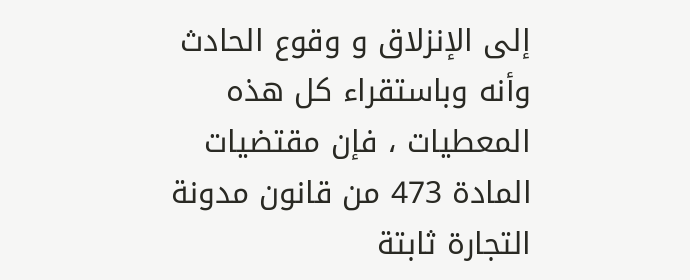إلى الإنزلاق و وقوع الحادث وأنه وباستقراء كل هذه المعطيات ، فإن مقتضيات المادة 473 من قانون مدونة التجارة ثابتة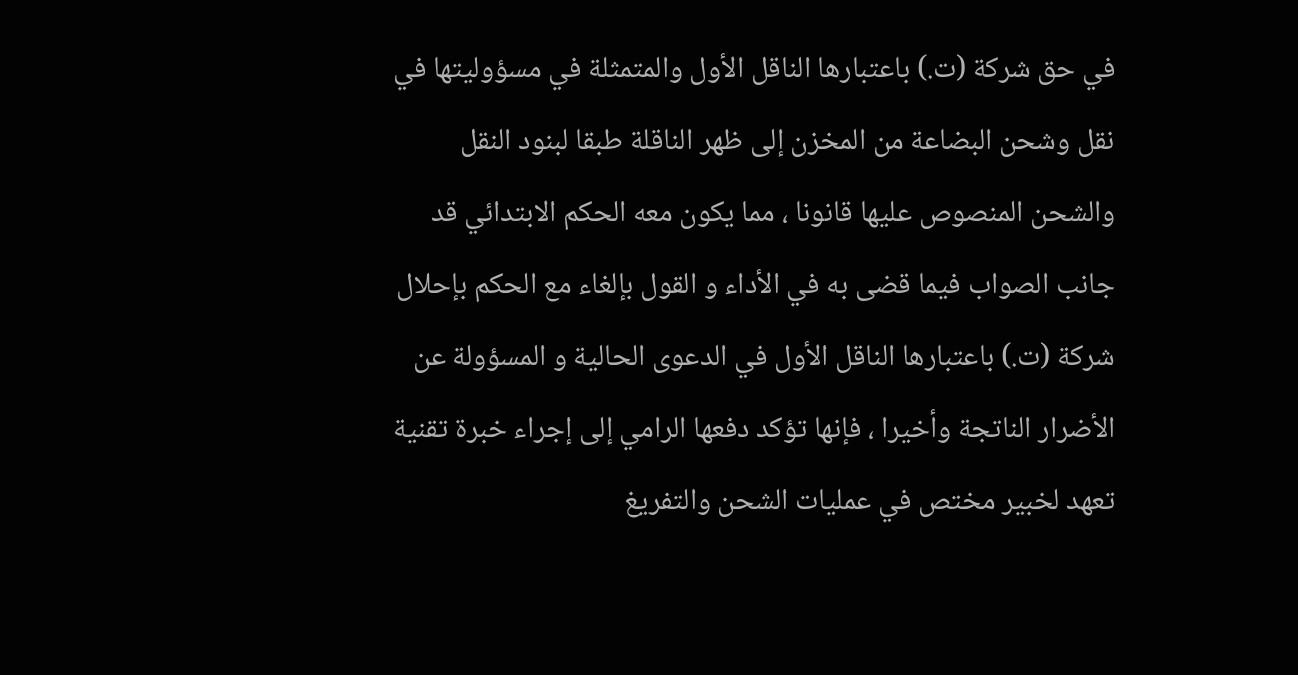في حق شركة (ت.) باعتبارها الناقل الأول والمتمثلة في مسؤوليتها في نقل وشحن البضاعة من المخزن إلى ظهر الناقلة طبقا لبنود النقل والشحن المنصوص عليها قانونا ، مما يكون معه الحكم الابتدائي قد جانب الصواب فيما قضى به في الأداء و القول بإلغاء مع الحكم بإحلال شركة (ت.) باعتبارها الناقل الأول في الدعوى الحالية و المسؤولة عن الأضرار الناتجة وأخيرا ، فإنها تؤكد دفعها الرامي إلى إجراء خبرة تقنية تعهد لخبير مختص في عمليات الشحن والتفريغ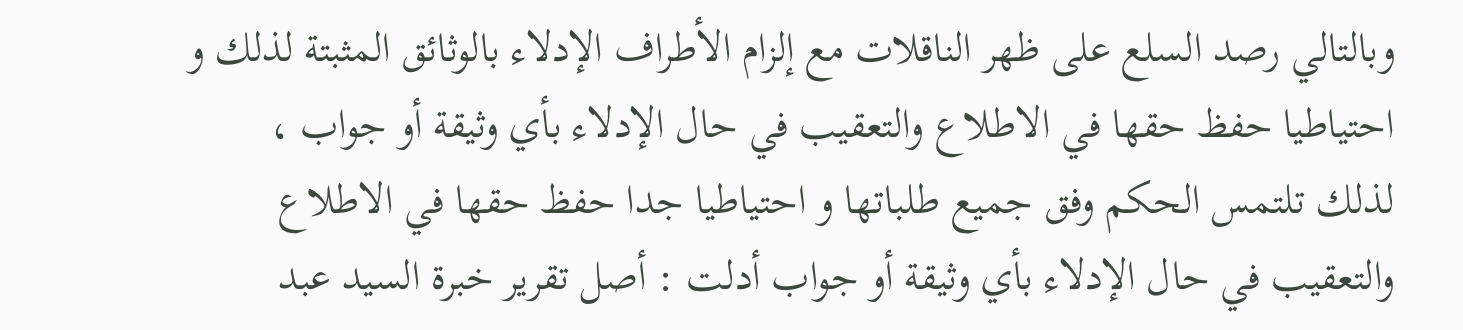وبالتالي رصد السلع على ظهر الناقلات مع إلزام الأطراف الإدلاء بالوثائق المثبتة لذلك و احتياطيا حفظ حقها في الاطلاع والتعقيب في حال الإدلاء بأي وثيقة أو جواب ، لذلك تلتمس الحكم وفق جميع طلباتها و احتياطيا جدا حفظ حقها في الاطلاع والتعقيب في حال الإدلاء بأي وثيقة أو جواب أدلت : أصل تقرير خبرة السيد عبد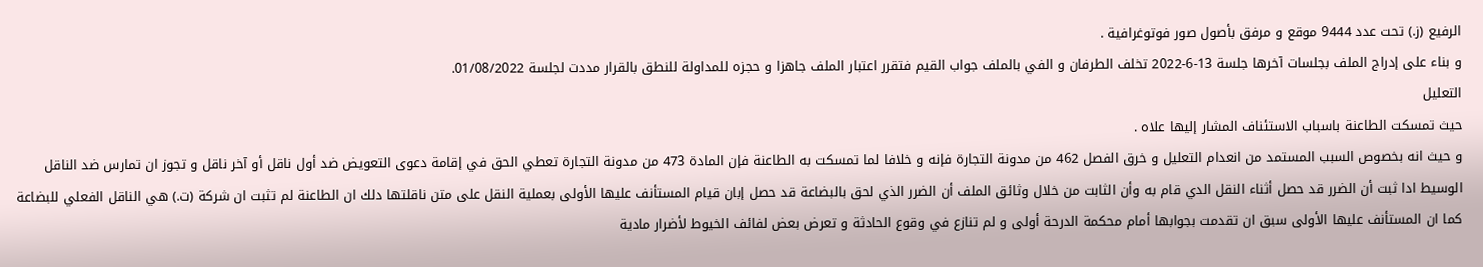الرفيع (ز.) تحت عدد 9444 موقع و مرفق بأصول صور فوتوغرافية .
و بناء على إدراج الملف بجلسات آخرها جلسة 13-6-2022 تخلف الطرفان و الفي بالملف جواب القيم فتقرر اعتبار الملف جاهزا و حجزه للمداولة للنطق بالقرار مددت لجلسة 01/08/2022.
التعليل
حيث تمسكت الطاعنة باسباب الاستئناف المشار إليها علاه .
و حيث انه بخصوص السبب المستمد من انعدام التعليل و خرق الفصل 462 من مدونة التجارة فإنه و خلافا لما تمسكت به الطاعنة فإن المادة 473 من مدونة التجارة تعطي الحق في إقامة دعوى التعويض ضد أول ناقل أو آخر ناقل و تجوز ان تمارس ضد الناقل الوسيط ادا ثبت أن الضرر قد حصل أثناء النقل الدي قام به وأن الثابت من خلال وثائق الملف أن الضرر الذي لحق بالبضاعة قد حصل إبان قيام المستأنف عليها الأولى بعملية النقل على متن ناقلتها دلك ان الطاعنة لم تثبت ان شركة (ت.) هي الناقل الفعلي للبضاعة كما ان المستأنف عليها الأولى سبق ان تقدمت بجوابها أمام محكمة الدرحة أولى و لم تنازع في وقوع الحادثة و تعرض بعض لفائف الخيوط لأضرار مادية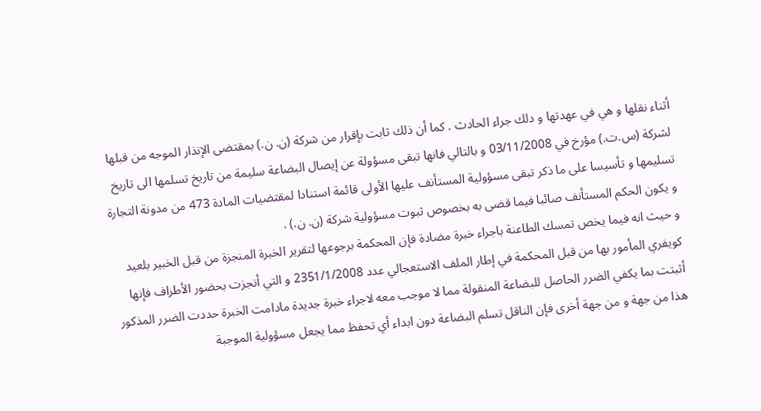أثناء نقلها و هي في عهدتها و دلك جراء الحادث . كما أن ذلك ثابت بإقرار من شركة (ن. ن.) بمقتضى الإنذار الموجه من قبلها لشركة (س.ت.) مؤرخ في 03/11/2008 و بالتالي فانها تبقى مسؤولة عن إيصال البضاعة سليمة من تاريخ تسلمها الى تاريخ تسليمها و تأسيسا على ما ذكر تبقى مسؤولية المستأنف عليها الأولى قائمة استنادا لمقتضيات المادة 473 من مدونة التجارة و يكون الحكم المستأنف صائبا فيما قضى به بخصوص ثبوت مسؤولية شركة (ن. ن.) .
و حيث انه فيما يخص تمسك الطاعنة باجراء خبرة مضادة فإن المحكمة برجوعها لتقرير الخبرة المنجزة من قبل الخبير بلعيد كويفري المأمور بها من قبل المحكمة في إطار الملف الاستعجالي عدد 2351/1/2008 و التي أنجزت بحضور الأطراف فإنها أثبتت بما يكفي الضرر الحاصل للبضاعة المنقولة مما لا موجب معه لاجراء خبرة جديدة مادامت الخبرة حددت الضرر المذكور هذا من جهة و من جهة أخرى فإن الناقل تسلم البضاعة دون ابداء أي تحفظ مما يجعل مسؤولية الموجبة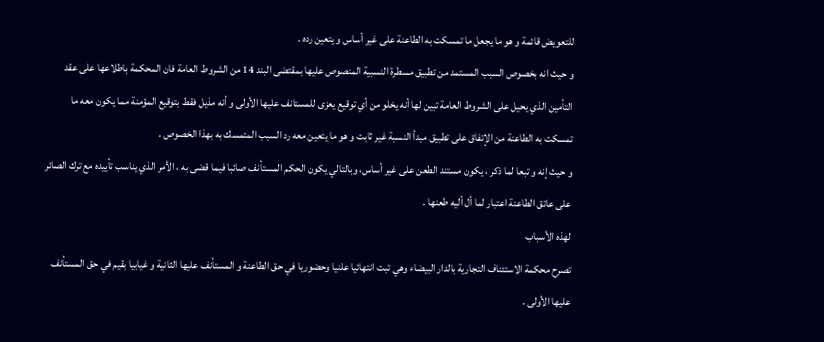للتعويض قائمة و هو ما يجعل ما تمسكت به الطاعنة على غير أساس و يتعين رده .
و حيث انه بخصوص السبب المستمد من تطبيق مسطرة النسبية المنصوص عليها بمقتضى البند 14 من الشروط العامة فان المحكمة باطلاعها على عقد التأمين الذي يحيل على الشروط العامة تبين لها أنه يخلو من أي توقيع يعزى للمستانف عليها الأولى و أنه مذيل فقط بتوقيع المؤمنة مما يكون معه ما تمسكت به الطاعنة من الإتفاق على تطبيق مبدأ النسبة غير ثابت و هو ما يتعين معه رد السبب المتمسك به بهذا الخصوص .
و حيث إنه و تبعا لما ذكر ، يكون مستند الطعن على غير أساس، وبالتالي يكون الحكم المستأنف صائبا فيما قضى به ، الأمر الذي يناسب تأييده مع ترك الصائر على عاتق الطاعنة اعتبار لما أل أليه طعنها .
لهذه الأسباب
تصرح محكمة الاستئناف التجارية بالدار البيضاء وهي تبت انتهائيا علنيا وحضوريا في حق الطاعنة و المستأنف عليها الثانية و غيابيا بقيم في حق المستأنف عليها الأولى .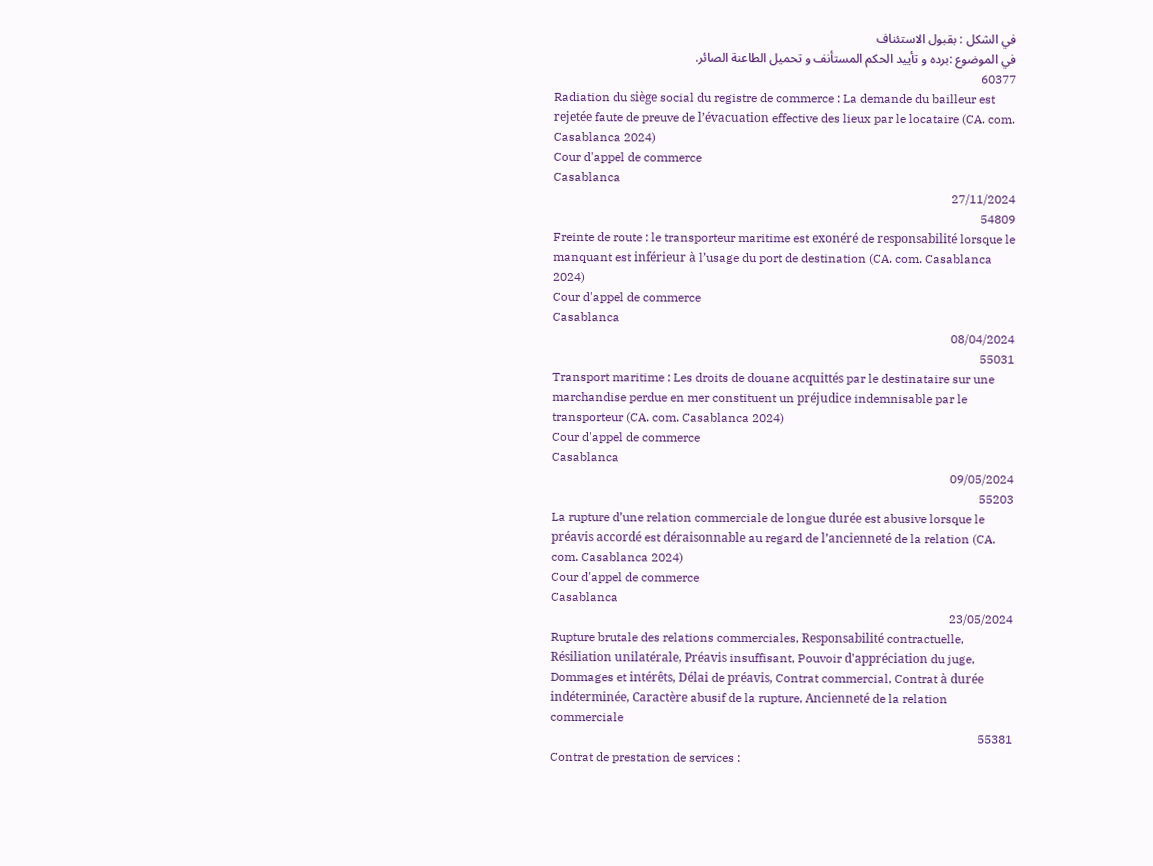في الشكل : بقبول الاستئناف
في الموضوع :برده و تأييد الحكم المستأنف و تحميل الطاعنة الصائر.
60377
Radiation du siège social du registre de commerce : La demande du bailleur est rejetée faute de preuve de l’évacuation effective des lieux par le locataire (CA. com. Casablanca 2024)
Cour d'appel de commerce
Casablanca
27/11/2024
54809
Freinte de route : le transporteur maritime est exonéré de responsabilité lorsque le manquant est inférieur à l’usage du port de destination (CA. com. Casablanca 2024)
Cour d'appel de commerce
Casablanca
08/04/2024
55031
Transport maritime : Les droits de douane acquittés par le destinataire sur une marchandise perdue en mer constituent un préjudice indemnisable par le transporteur (CA. com. Casablanca 2024)
Cour d'appel de commerce
Casablanca
09/05/2024
55203
La rupture d’une relation commerciale de longue durée est abusive lorsque le préavis accordé est déraisonnable au regard de l’ancienneté de la relation (CA. com. Casablanca 2024)
Cour d'appel de commerce
Casablanca
23/05/2024
Rupture brutale des relations commerciales, Responsabilité contractuelle, Résiliation unilatérale, Préavis insuffisant, Pouvoir d'appréciation du juge, Dommages et intérêts, Délai de préavis, Contrat commercial, Contrat à durée indéterminée, Caractère abusif de la rupture, Ancienneté de la relation commerciale
55381
Contrat de prestation de services :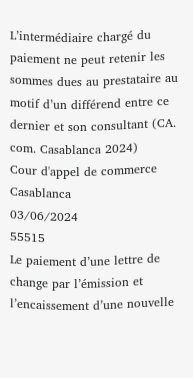L’intermédiaire chargé du paiement ne peut retenir les sommes dues au prestataire au motif d’un différend entre ce dernier et son consultant (CA. com. Casablanca 2024)
Cour d'appel de commerce
Casablanca
03/06/2024
55515
Le paiement d’une lettre de change par l’émission et l’encaissement d’une nouvelle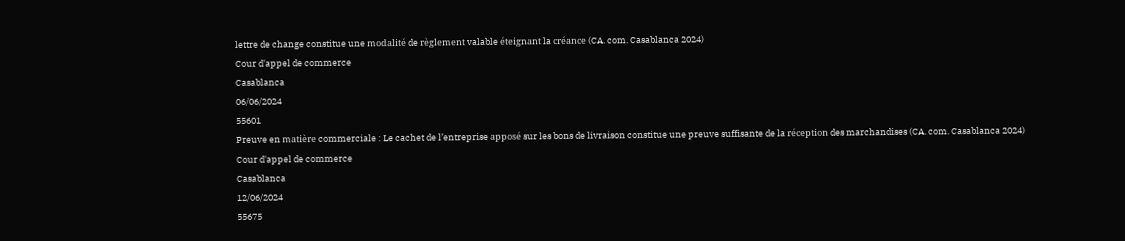lettre de change constitue une modalité de règlement valable éteignant la créance (CA. com. Casablanca 2024)
Cour d'appel de commerce
Casablanca
06/06/2024
55601
Preuve en matière commerciale : Le cachet de l’entreprise apposé sur les bons de livraison constitue une preuve suffisante de la réception des marchandises (CA. com. Casablanca 2024)
Cour d'appel de commerce
Casablanca
12/06/2024
55675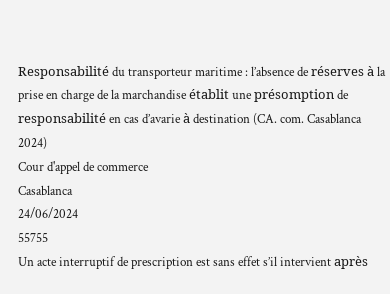Responsabilité du transporteur maritime : l’absence de réserves à la prise en charge de la marchandise établit une présomption de responsabilité en cas d’avarie à destination (CA. com. Casablanca 2024)
Cour d'appel de commerce
Casablanca
24/06/2024
55755
Un acte interruptif de prescription est sans effet s’il intervient après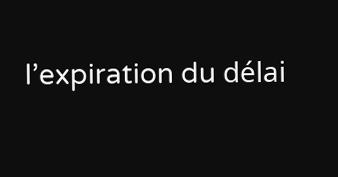l’expiration du délai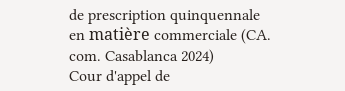de prescription quinquennale en matière commerciale (CA. com. Casablanca 2024)
Cour d'appel de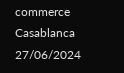commerce
Casablanca
27/06/2024